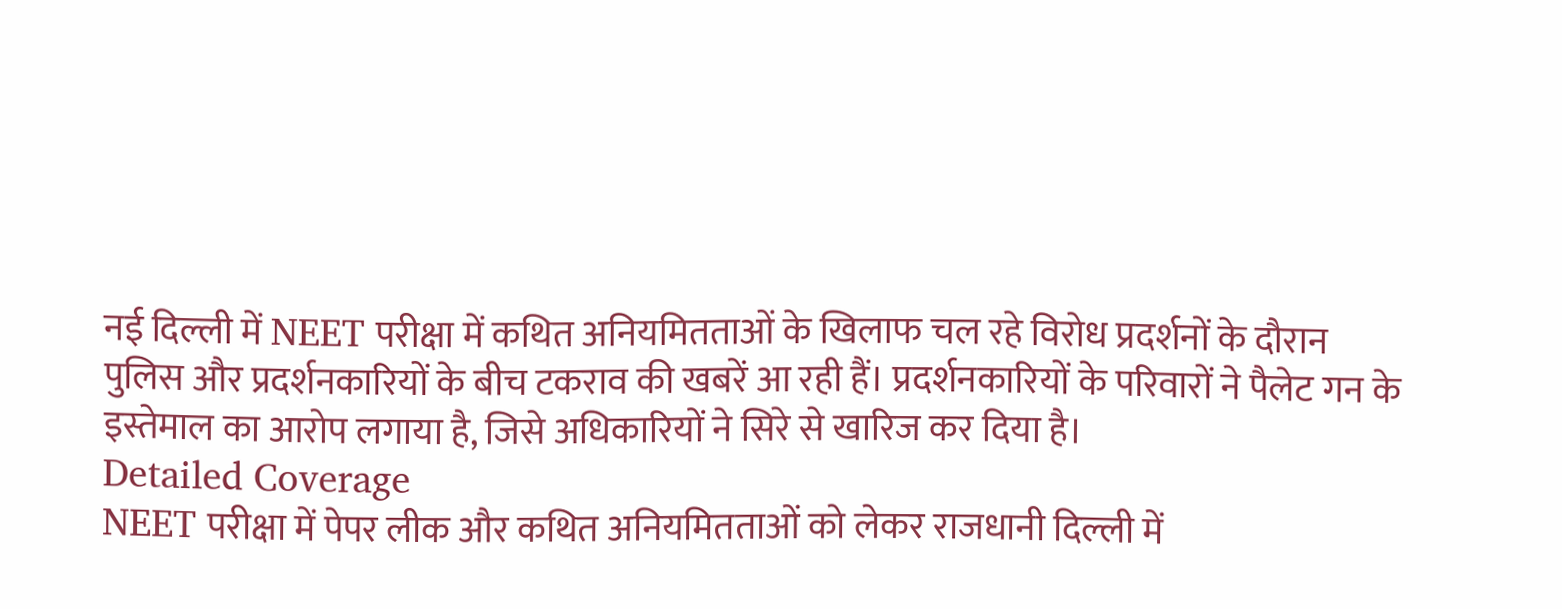नई दिल्ली में NEET परीक्षा में कथित अनियमितताओं के खिलाफ चल रहे विरोध प्रदर्शनों के दौरान पुलिस और प्रदर्शनकारियों के बीच टकराव की खबरें आ रही हैं। प्रदर्शनकारियों के परिवारों ने पैलेट गन के इस्तेमाल का आरोप लगाया है, जिसे अधिकारियों ने सिरे से खारिज कर दिया है।
Detailed Coverage
NEET परीक्षा में पेपर लीक और कथित अनियमितताओं को लेकर राजधानी दिल्ली में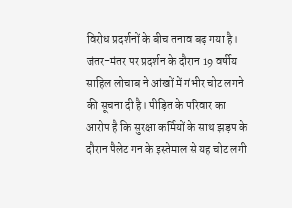विरोध प्रदर्शनों के बीच तनाव बढ़ गया है। जंतर-मंतर पर प्रदर्शन के दौरान 19 वर्षीय साहिल लोचाब ने आंखों में गंभीर चोट लगने की सूचना दी है। पीड़ित के परिवार का आरोप है कि सुरक्षा कर्मियों के साथ झड़प के दौरान पैलेट गन के इस्तेमाल से यह चोट लगी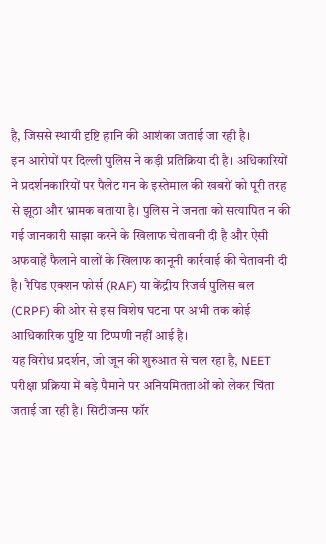है, जिससे स्थायी दृष्टि हानि की आशंका जताई जा रही है।
इन आरोपों पर दिल्ली पुलिस ने कड़ी प्रतिक्रिया दी है। अधिकारियों ने प्रदर्शनकारियों पर पैलेट गन के इस्तेमाल की खबरों को पूरी तरह से झूठा और भ्रामक बताया है। पुलिस ने जनता को सत्यापित न की गई जानकारी साझा करने के खिलाफ चेतावनी दी है और ऐसी अफवाहें फैलाने वालों के खिलाफ कानूनी कार्रवाई की चेतावनी दी है। रैपिड एक्शन फोर्स (RAF) या केंद्रीय रिजर्व पुलिस बल (CRPF) की ओर से इस विशेष घटना पर अभी तक कोई आधिकारिक पुष्टि या टिप्पणी नहीं आई है।
यह विरोध प्रदर्शन, जो जून की शुरुआत से चल रहा है, NEET परीक्षा प्रक्रिया में बड़े पैमाने पर अनियमितताओं को लेकर चिंता जताई जा रही है। सिटीजन्स फॉर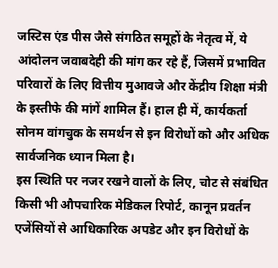जस्टिस एंड पीस जैसे संगठित समूहों के नेतृत्व में, ये आंदोलन जवाबदेही की मांग कर रहे हैं, जिसमें प्रभावित परिवारों के लिए वित्तीय मुआवजे और केंद्रीय शिक्षा मंत्री के इस्तीफे की मांगें शामिल हैं। हाल ही में, कार्यकर्ता सोनम वांगचुक के समर्थन से इन विरोधों को और अधिक सार्वजनिक ध्यान मिला है।
इस स्थिति पर नजर रखने वालों के लिए, चोट से संबंधित किसी भी औपचारिक मेडिकल रिपोर्ट, कानून प्रवर्तन एजेंसियों से आधिकारिक अपडेट और इन विरोधों के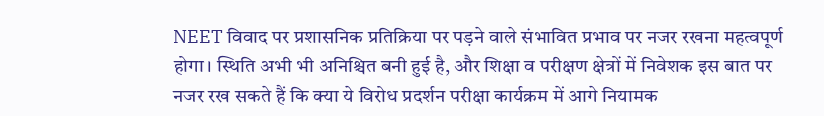NEET विवाद पर प्रशासनिक प्रतिक्रिया पर पड़ने वाले संभावित प्रभाव पर नजर रखना महत्वपूर्ण होगा। स्थिति अभी भी अनिश्चित बनी हुई है, और शिक्षा व परीक्षण क्षेत्रों में निवेशक इस बात पर नजर रख सकते हैं कि क्या ये विरोध प्रदर्शन परीक्षा कार्यक्रम में आगे नियामक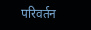परिवर्तन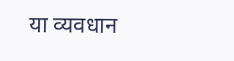या व्यवधान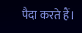पैदा करते हैं।